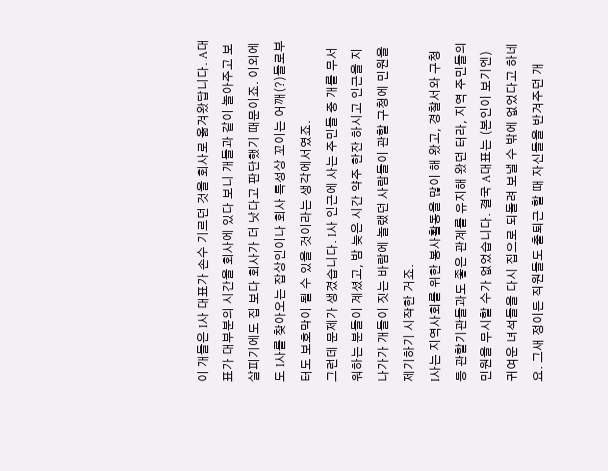이 개들은 I사 대표가 손수 기르던 것을 회사로 옮겨왔답니다. A대표가 대부분의 시간을 회사에 있다 보니 개들과 같이 놀아주고 보살피기에도 집 보다 회사가 더 낫다고 판단했기 때문이죠. 이외에도 I사를 찾아오는 잡상인이나 회사 특성상 꼬이는 어깨(?)들로부터도 보호막이 될 수 있을 것이라는 생각에서였죠.
그런데 문제가 생겼습니다. I사 인근에 사는 주민들 중 개를 무서워하는 분들이 계셨고, 밤 늦은 시간 약주 한잔 하시고 인근을 지나가가 개들이 짓는 바람에 놀랬던 사람들이 관할 구청에 민원을 제기하기 시작한 거죠.
I사는 지역사회를 위한 봉사활동을 많이 해 왔고, 경찰서와 구청 등 관할기관들과도 좋은 관계를 유지해 왔던 터라, 지역 주민들의 민원을 무시할 수가 없었습니다. 결국 A대표는 (본인이 보기엔) 귀여운 녀석들을 다시 집으로 되돌려 보낼 수 밖에 없었다고 하네요. 그새 정이든 직원들도 출퇴근 할 때 자신들을 반겨주던 개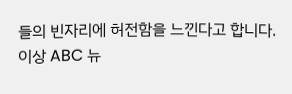들의 빈자리에 허전함을 느낀다고 합니다.
이상 ABC 뉴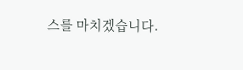스를 마치겠습니다.